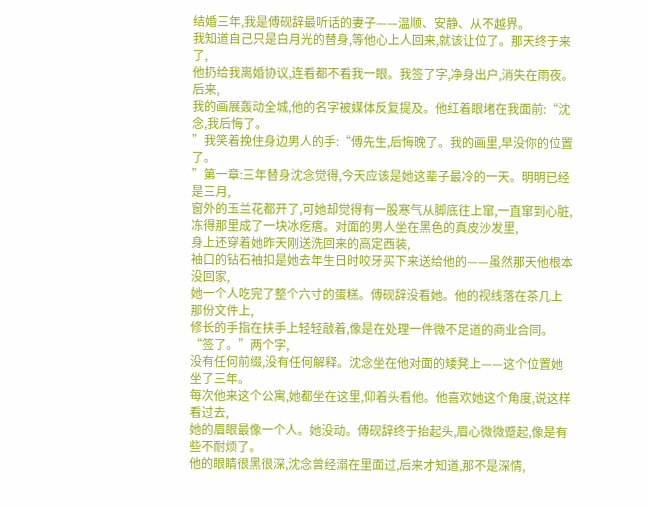结婚三年,我是傅砚辞最听话的妻子——温顺、安静、从不越界。
我知道自己只是白月光的替身,等他心上人回来,就该让位了。那天终于来了,
他扔给我离婚协议,连看都不看我一眼。我签了字,净身出户,消失在雨夜。后来,
我的画展轰动全城,他的名字被媒体反复提及。他红着眼堵在我面前:“沈念,我后悔了。
”我笑着挽住身边男人的手:“傅先生,后悔晚了。我的画里,早没你的位置了。
”第一章:三年替身沈念觉得,今天应该是她这辈子最冷的一天。明明已经是三月,
窗外的玉兰花都开了,可她却觉得有一股寒气从脚底往上窜,一直窜到心脏,
冻得那里成了一块冰疙瘩。对面的男人坐在黑色的真皮沙发里,
身上还穿着她昨天刚送洗回来的高定西装,
袖口的钻石袖扣是她去年生日时咬牙买下来送给他的——虽然那天他根本没回家,
她一个人吃完了整个六寸的蛋糕。傅砚辞没看她。他的视线落在茶几上那份文件上,
修长的手指在扶手上轻轻敲着,像是在处理一件微不足道的商业合同。“签了。”两个字,
没有任何前缀,没有任何解释。沈念坐在他对面的矮凳上——这个位置她坐了三年。
每次他来这个公寓,她都坐在这里,仰着头看他。他喜欢她这个角度,说这样看过去,
她的眉眼最像一个人。她没动。傅砚辞终于抬起头,眉心微微蹙起,像是有些不耐烦了。
他的眼睛很黑很深,沈念曾经溺在里面过,后来才知道,那不是深情,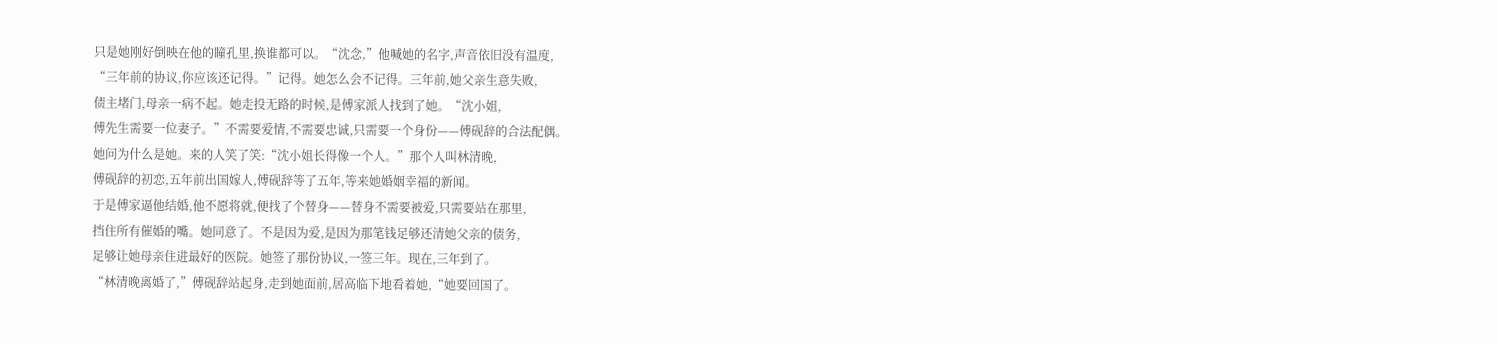只是她刚好倒映在他的瞳孔里,换谁都可以。“沈念,”他喊她的名字,声音依旧没有温度,
“三年前的协议,你应该还记得。”记得。她怎么会不记得。三年前,她父亲生意失败,
债主堵门,母亲一病不起。她走投无路的时候,是傅家派人找到了她。“沈小姐,
傅先生需要一位妻子。”不需要爱情,不需要忠诚,只需要一个身份——傅砚辞的合法配偶。
她问为什么是她。来的人笑了笑:“沈小姐长得像一个人。”那个人叫林清晚,
傅砚辞的初恋,五年前出国嫁人,傅砚辞等了五年,等来她婚姻幸福的新闻。
于是傅家逼他结婚,他不愿将就,便找了个替身——替身不需要被爱,只需要站在那里,
挡住所有催婚的嘴。她同意了。不是因为爱,是因为那笔钱足够还清她父亲的债务,
足够让她母亲住进最好的医院。她签了那份协议,一签三年。现在,三年到了。
“林清晚离婚了,”傅砚辞站起身,走到她面前,居高临下地看着她,“她要回国了。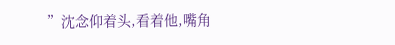”沈念仰着头,看着他,嘴角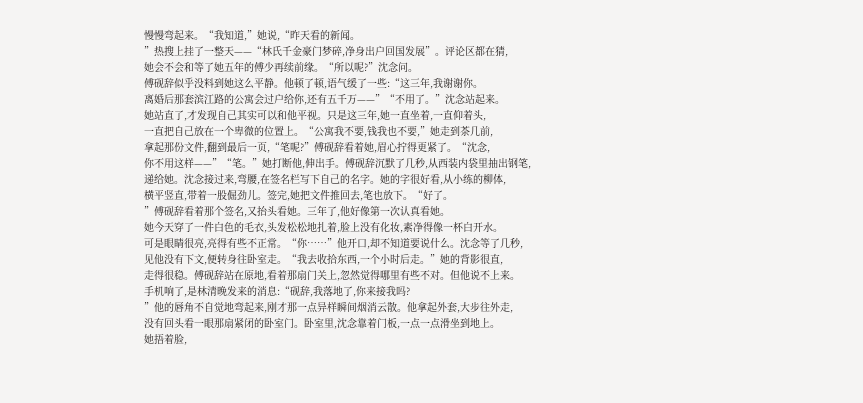慢慢弯起来。“我知道,”她说,“昨天看的新闻。
”热搜上挂了一整天——“林氏千金豪门梦碎,净身出户回国发展”。评论区都在猜,
她会不会和等了她五年的傅少再续前缘。“所以呢?”沈念问。
傅砚辞似乎没料到她这么平静。他顿了顿,语气缓了一些:“这三年,我谢谢你。
离婚后那套滨江路的公寓会过户给你,还有五千万——”“不用了。”沈念站起来。
她站直了,才发现自己其实可以和他平视。只是这三年,她一直坐着,一直仰着头,
一直把自己放在一个卑微的位置上。“公寓我不要,钱我也不要,”她走到茶几前,
拿起那份文件,翻到最后一页,“笔呢?”傅砚辞看着她,眉心拧得更紧了。“沈念,
你不用这样——”“笔。”她打断他,伸出手。傅砚辞沉默了几秒,从西装内袋里抽出钢笔,
递给她。沈念接过来,弯腰,在签名栏写下自己的名字。她的字很好看,从小练的柳体,
横平竖直,带着一股倔劲儿。签完,她把文件推回去,笔也放下。“好了。
”傅砚辞看着那个签名,又抬头看她。三年了,他好像第一次认真看她。
她今天穿了一件白色的毛衣,头发松松地扎着,脸上没有化妆,素净得像一杯白开水。
可是眼睛很亮,亮得有些不正常。“你……”他开口,却不知道要说什么。沈念等了几秒,
见他没有下文,便转身往卧室走。“我去收拾东西,一个小时后走。”她的背影很直,
走得很稳。傅砚辞站在原地,看着那扇门关上,忽然觉得哪里有些不对。但他说不上来。
手机响了,是林清晚发来的消息:“砚辞,我落地了,你来接我吗?
”他的唇角不自觉地弯起来,刚才那一点异样瞬间烟消云散。他拿起外套,大步往外走,
没有回头看一眼那扇紧闭的卧室门。卧室里,沈念靠着门板,一点一点滑坐到地上。
她捂着脸,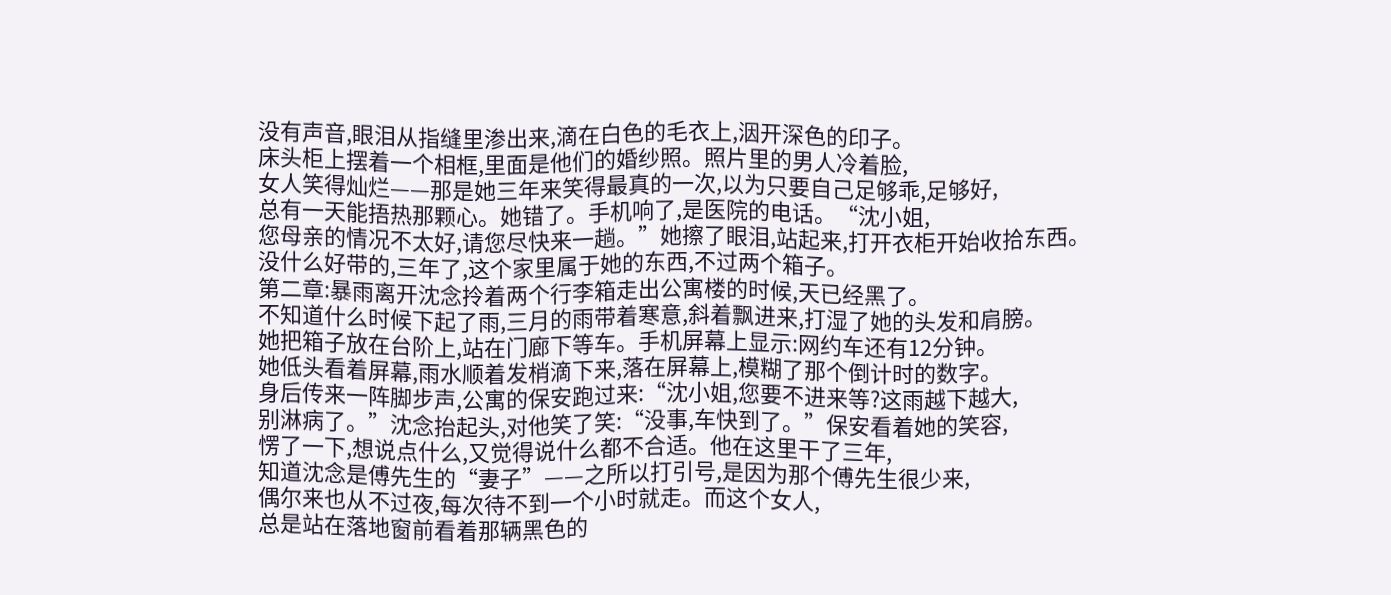没有声音,眼泪从指缝里渗出来,滴在白色的毛衣上,洇开深色的印子。
床头柜上摆着一个相框,里面是他们的婚纱照。照片里的男人冷着脸,
女人笑得灿烂——那是她三年来笑得最真的一次,以为只要自己足够乖,足够好,
总有一天能捂热那颗心。她错了。手机响了,是医院的电话。“沈小姐,
您母亲的情况不太好,请您尽快来一趟。”她擦了眼泪,站起来,打开衣柜开始收拾东西。
没什么好带的,三年了,这个家里属于她的东西,不过两个箱子。
第二章:暴雨离开沈念拎着两个行李箱走出公寓楼的时候,天已经黑了。
不知道什么时候下起了雨,三月的雨带着寒意,斜着飘进来,打湿了她的头发和肩膀。
她把箱子放在台阶上,站在门廊下等车。手机屏幕上显示:网约车还有12分钟。
她低头看着屏幕,雨水顺着发梢滴下来,落在屏幕上,模糊了那个倒计时的数字。
身后传来一阵脚步声,公寓的保安跑过来:“沈小姐,您要不进来等?这雨越下越大,
别淋病了。”沈念抬起头,对他笑了笑:“没事,车快到了。”保安看着她的笑容,
愣了一下,想说点什么,又觉得说什么都不合适。他在这里干了三年,
知道沈念是傅先生的“妻子”——之所以打引号,是因为那个傅先生很少来,
偶尔来也从不过夜,每次待不到一个小时就走。而这个女人,
总是站在落地窗前看着那辆黑色的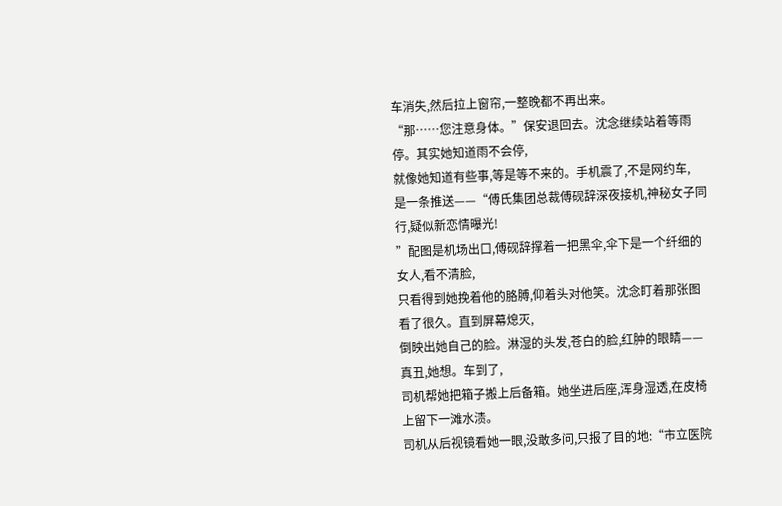车消失,然后拉上窗帘,一整晚都不再出来。
“那……您注意身体。”保安退回去。沈念继续站着等雨停。其实她知道雨不会停,
就像她知道有些事,等是等不来的。手机震了,不是网约车,
是一条推送——“傅氏集团总裁傅砚辞深夜接机,神秘女子同行,疑似新恋情曝光!
”配图是机场出口,傅砚辞撑着一把黑伞,伞下是一个纤细的女人,看不清脸,
只看得到她挽着他的胳膊,仰着头对他笑。沈念盯着那张图看了很久。直到屏幕熄灭,
倒映出她自己的脸。淋湿的头发,苍白的脸,红肿的眼睛——真丑,她想。车到了,
司机帮她把箱子搬上后备箱。她坐进后座,浑身湿透,在皮椅上留下一滩水渍。
司机从后视镜看她一眼,没敢多问,只报了目的地:“市立医院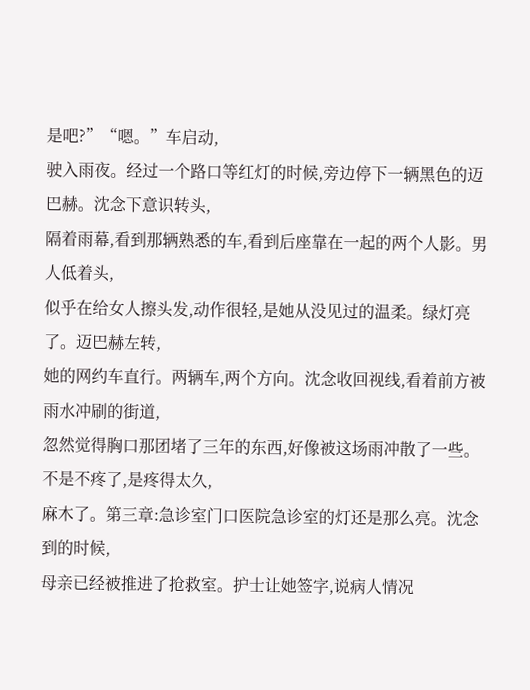是吧?”“嗯。”车启动,
驶入雨夜。经过一个路口等红灯的时候,旁边停下一辆黑色的迈巴赫。沈念下意识转头,
隔着雨幕,看到那辆熟悉的车,看到后座靠在一起的两个人影。男人低着头,
似乎在给女人擦头发,动作很轻,是她从没见过的温柔。绿灯亮了。迈巴赫左转,
她的网约车直行。两辆车,两个方向。沈念收回视线,看着前方被雨水冲刷的街道,
忽然觉得胸口那团堵了三年的东西,好像被这场雨冲散了一些。不是不疼了,是疼得太久,
麻木了。第三章:急诊室门口医院急诊室的灯还是那么亮。沈念到的时候,
母亲已经被推进了抢救室。护士让她签字,说病人情况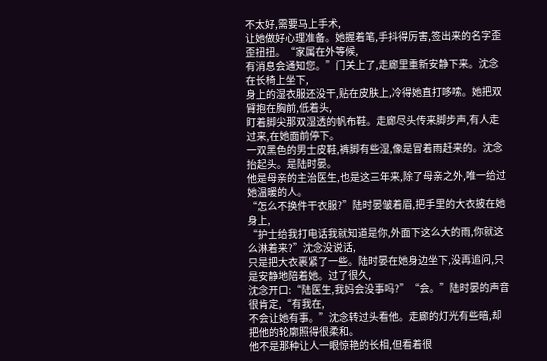不太好,需要马上手术,
让她做好心理准备。她握着笔,手抖得厉害,签出来的名字歪歪扭扭。“家属在外等候,
有消息会通知您。”门关上了,走廊里重新安静下来。沈念在长椅上坐下,
身上的湿衣服还没干,贴在皮肤上,冷得她直打哆嗦。她把双臂抱在胸前,低着头,
盯着脚尖那双湿透的帆布鞋。走廊尽头传来脚步声,有人走过来,在她面前停下。
一双黑色的男士皮鞋,裤脚有些湿,像是冒着雨赶来的。沈念抬起头。是陆时晏。
他是母亲的主治医生,也是这三年来,除了母亲之外,唯一给过她温暖的人。
“怎么不换件干衣服?”陆时晏皱着眉,把手里的大衣披在她身上,
“护士给我打电话我就知道是你,外面下这么大的雨,你就这么淋着来?”沈念没说话,
只是把大衣裹紧了一些。陆时晏在她身边坐下,没再追问,只是安静地陪着她。过了很久,
沈念开口:“陆医生,我妈会没事吗?”“会。”陆时晏的声音很肯定,“有我在,
不会让她有事。”沈念转过头看他。走廊的灯光有些暗,却把他的轮廓照得很柔和。
他不是那种让人一眼惊艳的长相,但看着很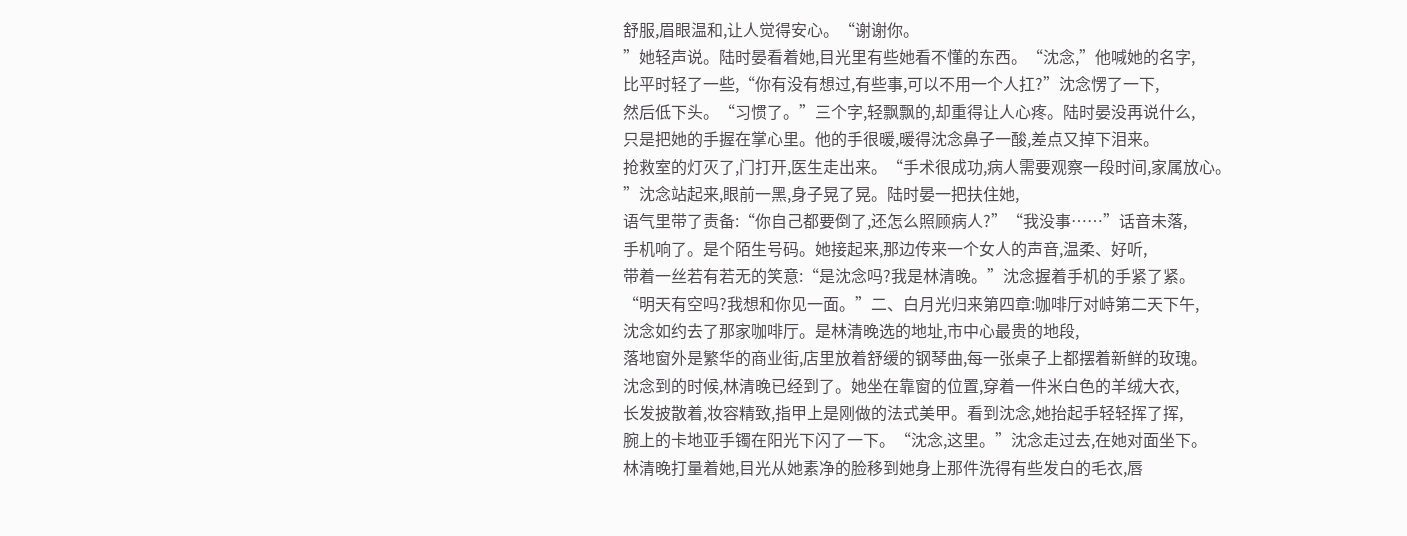舒服,眉眼温和,让人觉得安心。“谢谢你。
”她轻声说。陆时晏看着她,目光里有些她看不懂的东西。“沈念,”他喊她的名字,
比平时轻了一些,“你有没有想过,有些事,可以不用一个人扛?”沈念愣了一下,
然后低下头。“习惯了。”三个字,轻飘飘的,却重得让人心疼。陆时晏没再说什么,
只是把她的手握在掌心里。他的手很暖,暖得沈念鼻子一酸,差点又掉下泪来。
抢救室的灯灭了,门打开,医生走出来。“手术很成功,病人需要观察一段时间,家属放心。
”沈念站起来,眼前一黑,身子晃了晃。陆时晏一把扶住她,
语气里带了责备:“你自己都要倒了,还怎么照顾病人?”“我没事……”话音未落,
手机响了。是个陌生号码。她接起来,那边传来一个女人的声音,温柔、好听,
带着一丝若有若无的笑意:“是沈念吗?我是林清晚。”沈念握着手机的手紧了紧。
“明天有空吗?我想和你见一面。”二、白月光归来第四章:咖啡厅对峙第二天下午,
沈念如约去了那家咖啡厅。是林清晚选的地址,市中心最贵的地段,
落地窗外是繁华的商业街,店里放着舒缓的钢琴曲,每一张桌子上都摆着新鲜的玫瑰。
沈念到的时候,林清晚已经到了。她坐在靠窗的位置,穿着一件米白色的羊绒大衣,
长发披散着,妆容精致,指甲上是刚做的法式美甲。看到沈念,她抬起手轻轻挥了挥,
腕上的卡地亚手镯在阳光下闪了一下。“沈念,这里。”沈念走过去,在她对面坐下。
林清晚打量着她,目光从她素净的脸移到她身上那件洗得有些发白的毛衣,唇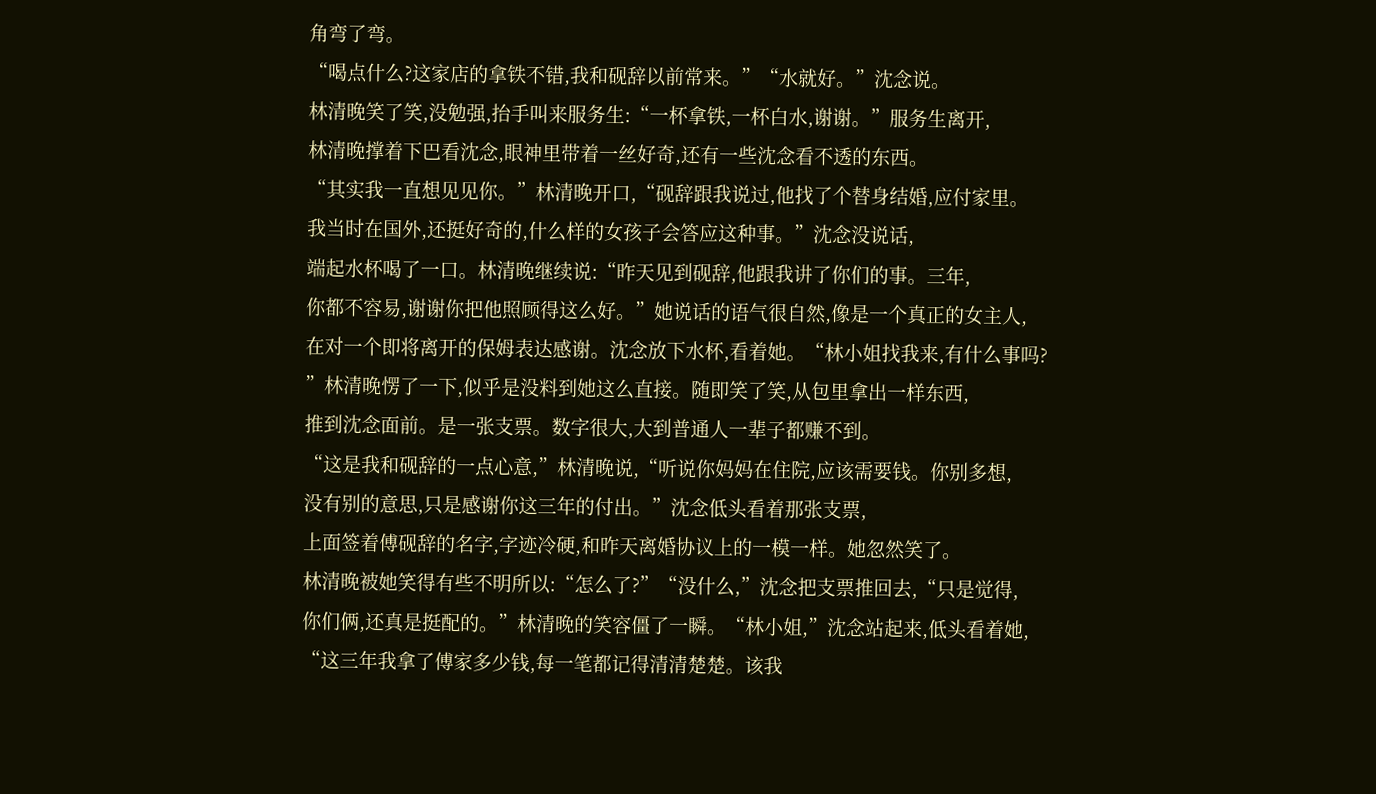角弯了弯。
“喝点什么?这家店的拿铁不错,我和砚辞以前常来。”“水就好。”沈念说。
林清晚笑了笑,没勉强,抬手叫来服务生:“一杯拿铁,一杯白水,谢谢。”服务生离开,
林清晚撑着下巴看沈念,眼神里带着一丝好奇,还有一些沈念看不透的东西。
“其实我一直想见见你。”林清晚开口,“砚辞跟我说过,他找了个替身结婚,应付家里。
我当时在国外,还挺好奇的,什么样的女孩子会答应这种事。”沈念没说话,
端起水杯喝了一口。林清晚继续说:“昨天见到砚辞,他跟我讲了你们的事。三年,
你都不容易,谢谢你把他照顾得这么好。”她说话的语气很自然,像是一个真正的女主人,
在对一个即将离开的保姆表达感谢。沈念放下水杯,看着她。“林小姐找我来,有什么事吗?
”林清晚愣了一下,似乎是没料到她这么直接。随即笑了笑,从包里拿出一样东西,
推到沈念面前。是一张支票。数字很大,大到普通人一辈子都赚不到。
“这是我和砚辞的一点心意,”林清晚说,“听说你妈妈在住院,应该需要钱。你别多想,
没有别的意思,只是感谢你这三年的付出。”沈念低头看着那张支票,
上面签着傅砚辞的名字,字迹冷硬,和昨天离婚协议上的一模一样。她忽然笑了。
林清晚被她笑得有些不明所以:“怎么了?”“没什么,”沈念把支票推回去,“只是觉得,
你们俩,还真是挺配的。”林清晚的笑容僵了一瞬。“林小姐,”沈念站起来,低头看着她,
“这三年我拿了傅家多少钱,每一笔都记得清清楚楚。该我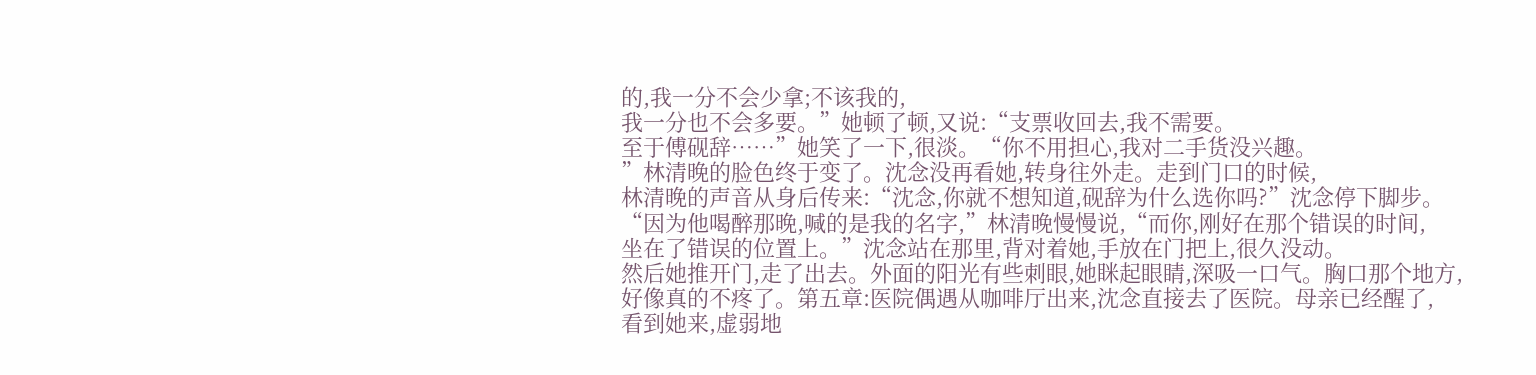的,我一分不会少拿;不该我的,
我一分也不会多要。”她顿了顿,又说:“支票收回去,我不需要。
至于傅砚辞……”她笑了一下,很淡。“你不用担心,我对二手货没兴趣。
”林清晚的脸色终于变了。沈念没再看她,转身往外走。走到门口的时候,
林清晚的声音从身后传来:“沈念,你就不想知道,砚辞为什么选你吗?”沈念停下脚步。
“因为他喝醉那晚,喊的是我的名字,”林清晚慢慢说,“而你,刚好在那个错误的时间,
坐在了错误的位置上。”沈念站在那里,背对着她,手放在门把上,很久没动。
然后她推开门,走了出去。外面的阳光有些刺眼,她眯起眼睛,深吸一口气。胸口那个地方,
好像真的不疼了。第五章:医院偶遇从咖啡厅出来,沈念直接去了医院。母亲已经醒了,
看到她来,虚弱地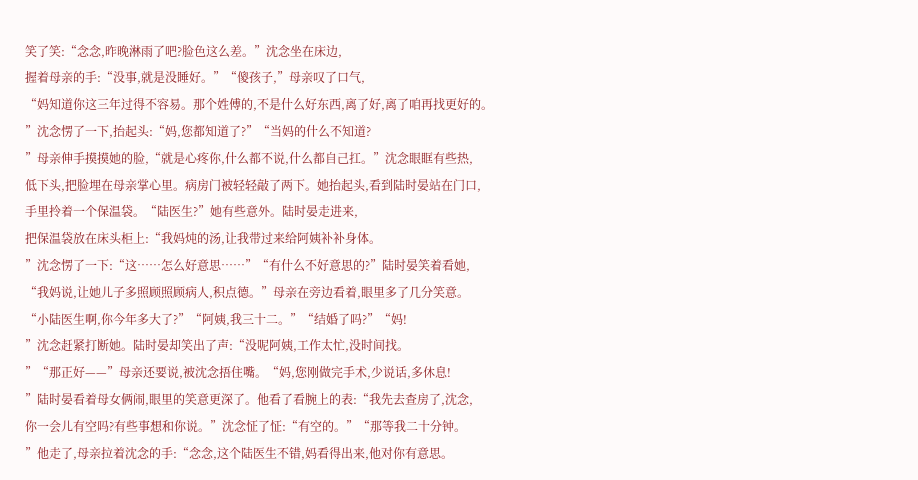笑了笑:“念念,昨晚淋雨了吧?脸色这么差。”沈念坐在床边,
握着母亲的手:“没事,就是没睡好。”“傻孩子,”母亲叹了口气,
“妈知道你这三年过得不容易。那个姓傅的,不是什么好东西,离了好,离了咱再找更好的。
”沈念愣了一下,抬起头:“妈,您都知道了?”“当妈的什么不知道?
”母亲伸手摸摸她的脸,“就是心疼你,什么都不说,什么都自己扛。”沈念眼眶有些热,
低下头,把脸埋在母亲掌心里。病房门被轻轻敲了两下。她抬起头,看到陆时晏站在门口,
手里拎着一个保温袋。“陆医生?”她有些意外。陆时晏走进来,
把保温袋放在床头柜上:“我妈炖的汤,让我带过来给阿姨补补身体。
”沈念愣了一下:“这……怎么好意思……”“有什么不好意思的?”陆时晏笑着看她,
“我妈说,让她儿子多照顾照顾病人,积点德。”母亲在旁边看着,眼里多了几分笑意。
“小陆医生啊,你今年多大了?”“阿姨,我三十二。”“结婚了吗?”“妈!
”沈念赶紧打断她。陆时晏却笑出了声:“没呢阿姨,工作太忙,没时间找。
”“那正好——”母亲还要说,被沈念捂住嘴。“妈,您刚做完手术,少说话,多休息!
”陆时晏看着母女俩闹,眼里的笑意更深了。他看了看腕上的表:“我先去查房了,沈念,
你一会儿有空吗?有些事想和你说。”沈念怔了怔:“有空的。”“那等我二十分钟。
”他走了,母亲拉着沈念的手:“念念,这个陆医生不错,妈看得出来,他对你有意思。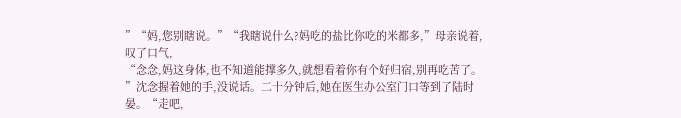”“妈,您别瞎说。”“我瞎说什么?妈吃的盐比你吃的米都多,”母亲说着,叹了口气,
“念念,妈这身体,也不知道能撑多久,就想看着你有个好归宿,别再吃苦了。
”沈念握着她的手,没说话。二十分钟后,她在医生办公室门口等到了陆时晏。“走吧,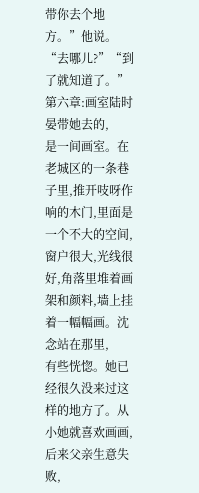带你去个地方。”他说。“去哪儿?”“到了就知道了。”第六章:画室陆时晏带她去的,
是一间画室。在老城区的一条巷子里,推开吱呀作响的木门,里面是一个不大的空间,
窗户很大,光线很好,角落里堆着画架和颜料,墙上挂着一幅幅画。沈念站在那里,
有些恍惚。她已经很久没来过这样的地方了。从小她就喜欢画画,后来父亲生意失败,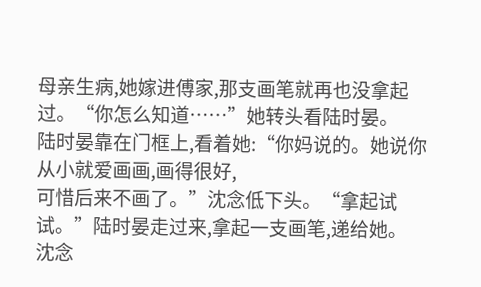母亲生病,她嫁进傅家,那支画笔就再也没拿起过。“你怎么知道……”她转头看陆时晏。
陆时晏靠在门框上,看着她:“你妈说的。她说你从小就爱画画,画得很好,
可惜后来不画了。”沈念低下头。“拿起试试。”陆时晏走过来,拿起一支画笔,递给她。
沈念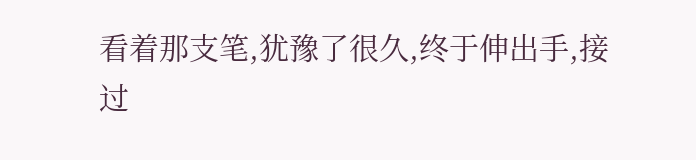看着那支笔,犹豫了很久,终于伸出手,接过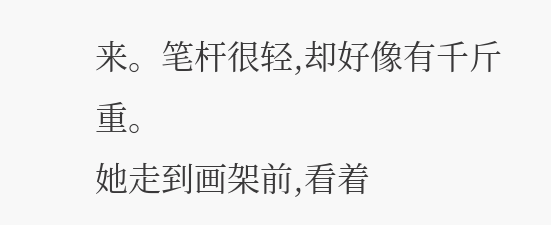来。笔杆很轻,却好像有千斤重。
她走到画架前,看着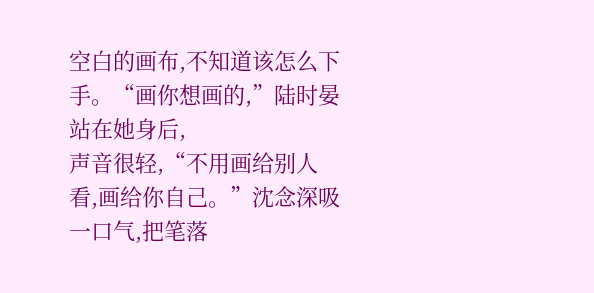空白的画布,不知道该怎么下手。“画你想画的,”陆时晏站在她身后,
声音很轻,“不用画给别人看,画给你自己。”沈念深吸一口气,把笔落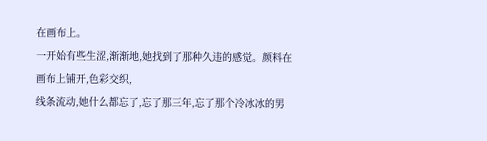在画布上。
一开始有些生涩,渐渐地,她找到了那种久违的感觉。颜料在画布上铺开,色彩交织,
线条流动,她什么都忘了,忘了那三年,忘了那个冷冰冰的男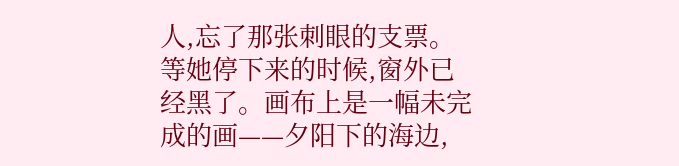人,忘了那张刺眼的支票。
等她停下来的时候,窗外已经黑了。画布上是一幅未完成的画——夕阳下的海边,